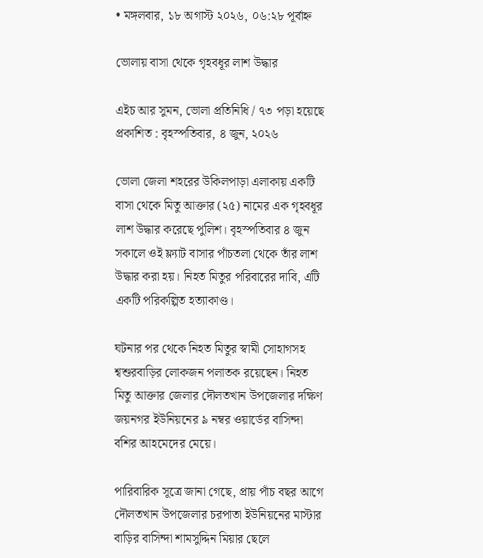• মঙ্গলবার, ১৮ অগাস্ট ২০২৬, ০৬:২৮ পূর্বাহ্ন

ভোলায় বাসা থেকে গৃহবধূর লাশ উদ্ধার

এইচ আর সুমন, ভোলা প্রতিনিধি / ৭৩ পড়া হয়েছে
প্রকাশিত : বৃহস্পতিবার, ৪ জুন, ২০২৬

ভোলা জেলা শহরের উকিলপাড়া এলাকায় একটি বাসা থেকে মিতু আক্তার (২৫) নামের এক গৃহবধূর লাশ উদ্ধার করেছে পুলিশ। বৃহস্পতিবার ৪ জুন সকালে ওই ফ্ল্যাট বাসার পাঁচতলা থেকে তাঁর লাশ উদ্ধার করা হয়। নিহত মিতুর পরিবারের দাবি, এটি একটি পরিকল্পিত হত্যাকাণ্ড।

ঘটনার পর থেকে নিহত মিতুর স্বামী সোহাগসহ শ্বশুরবাড়ির লোকজন পলাতক রয়েছেন। নিহত মিতু আক্তার জেলার দৌলতখান উপজেলার দক্ষিণ জয়নগর ইউনিয়নের ৯ নম্বর ওয়ার্ডের বাসিন্দা বশির আহমেদের মেয়ে।

পারিবারিক সূত্রে জানা গেছে, প্রায় পাঁচ বছর আগে দৌলতখান উপজেলার চরপাতা ইউনিয়নের মাস্টার বাড়ির বাসিন্দা শামসুদ্দিন মিয়ার ছেলে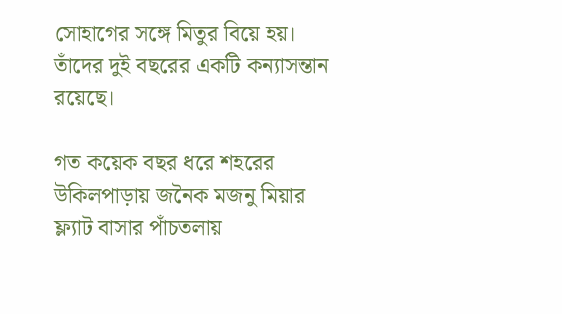সোহাগের সঙ্গে মিতুর বিয়ে হয়। তাঁদের দুই বছরের একটি কন্যাসন্তান রয়েছে।

গত কয়েক বছর ধরে শহরের উকিলপাড়ায় জনৈক মজনু মিয়ার ফ্ল্যাট বাসার পাঁচতলায়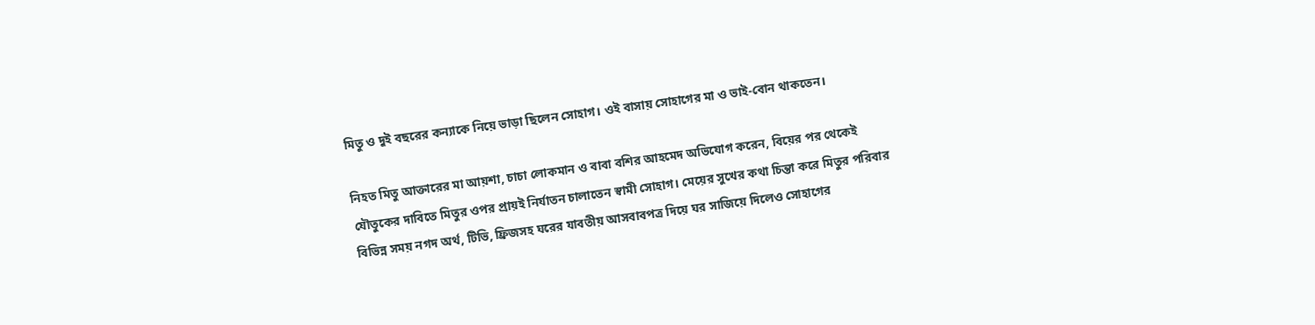মিতু ও দুই বছরের কন্যাকে নিয়ে ভাড়া ছিলেন সোহাগ। ওই বাসায় সোহাগের মা ও ভাই-বোন থাকতেন।

নিহত মিতু আক্তারের মা আয়শা, চাচা লোকমান ও বাবা বশির আহমেদ অভিযোগ করেন, বিয়ের পর থেকেই যৌতুকের দাবিতে মিতুর ওপর প্রায়ই নির্যাতন চালাতেন স্বামী সোহাগ। মেয়ের সুখের কথা চিন্তা করে মিতুর পরিবার বিভিন্ন সময় নগদ অর্থ, টিভি, ফ্রিজসহ ঘরের যাবতীয় আসবাবপত্র দিয়ে ঘর সাজিয়ে দিলেও সোহাগের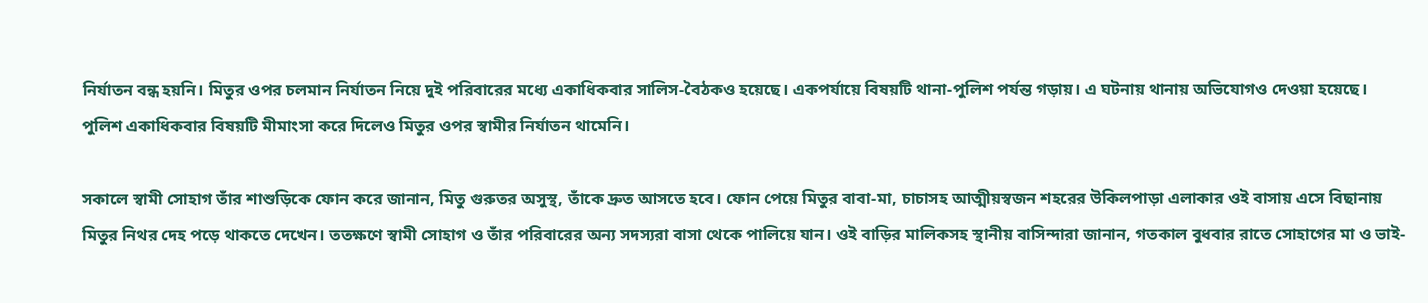নির্যাতন বন্ধ হয়নি। মিতুর ওপর চলমান নির্যাতন নিয়ে দুই পরিবারের মধ্যে একাধিকবার সালিস-বৈঠকও হয়েছে। একপর্যায়ে বিষয়টি থানা-পুলিশ পর্যন্ত গড়ায়। এ ঘটনায় থানায় অভিযোগও দেওয়া হয়েছে। পুলিশ একাধিকবার বিষয়টি মীমাংসা করে দিলেও মিতুর ওপর স্বামীর নির্যাতন থামেনি।

সকালে স্বামী সোহাগ তাঁর শাশুড়িকে ফোন করে জানান, মিতু গুরুতর অসুস্থ, তাঁকে দ্রুত আসতে হবে। ফোন পেয়ে মিতুর বাবা-মা, চাচাসহ আত্মীয়স্বজন শহরের উকিলপাড়া এলাকার ওই বাসায় এসে বিছানায় মিতুর নিথর দেহ পড়ে থাকতে দেখেন। ততক্ষণে স্বামী সোহাগ ও তাঁর পরিবারের অন্য সদস্যরা বাসা থেকে পালিয়ে যান। ওই বাড়ির মালিকসহ স্থানীয় বাসিন্দারা জানান, গতকাল বুধবার রাতে সোহাগের মা ও ভাই-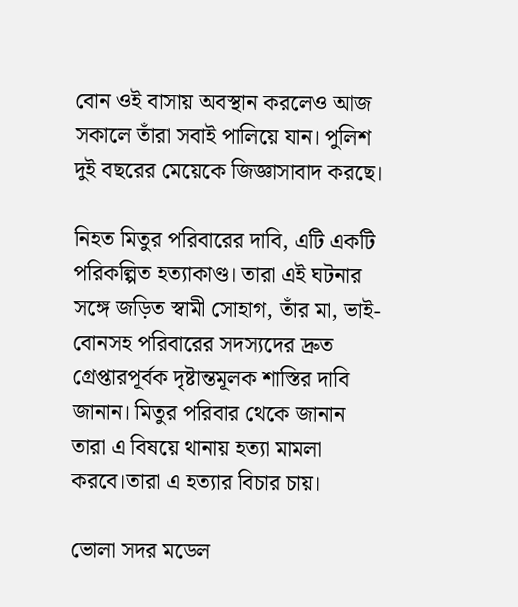বোন ওই বাসায় অবস্থান করলেও আজ সকালে তাঁরা সবাই পালিয়ে যান। পুলিশ দুই বছরের মেয়েকে জিজ্ঞাসাবাদ করছে।

নিহত মিতুর পরিবারের দাবি, এটি একটি পরিকল্পিত হত্যাকাণ্ড। তারা এই ঘটনার সঙ্গে জড়িত স্বামী সোহাগ, তাঁর মা, ভাই-বোনসহ পরিবারের সদস্যদের দ্রুত গ্রেপ্তারপূর্বক দৃষ্টান্তমূলক শাস্তির দাবি জানান। মিতুর পরিবার থেকে জানান তারা এ বিষয়ে থানায় হত্যা মামলা করবে।তারা এ হত্যার বিচার চায়।

ভোলা সদর মডেল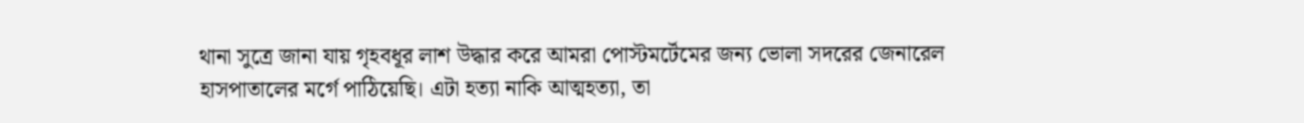থানা সুত্রে জানা যায় গৃহবধূর লাশ উদ্ধার করে আমরা পোস্টমর্টেমের জন্য ভোলা সদরের জেনারেল হাসপাতালের মর্গে পাঠিয়েছি। এটা হত্যা নাকি আত্মহত্যা, তা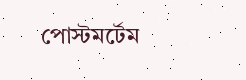পোস্টমর্টেম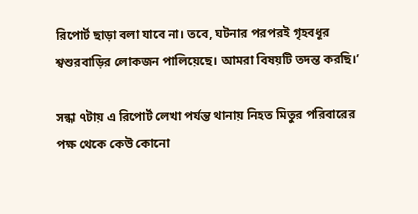রিপোর্ট ছাড়া বলা যাবে না। তবে, ঘটনার পরপরই গৃহবধূর শ্বশুরবাড়ির লোকজন পালিয়েছে। আমরা বিষয়টি তদন্ত করছি।’

সন্ধা ৭টায় এ রিপোর্ট লেখা পর্যন্ত থানায় নিহত মিতুর পরিবারের পক্ষ থেকে কেউ কোনো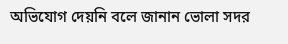অভিযোগ দেয়নি বলে জানান ভোলা সদর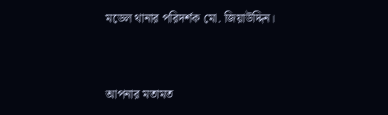মডেল থানার পরিদর্শক মো. জিয়াউদ্দিন।


আপনার মতামত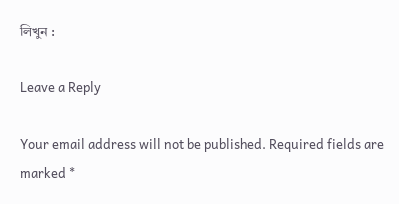লিখুন :

Leave a Reply

Your email address will not be published. Required fields are marked *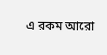এ রকম আরো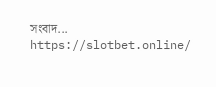সংবাদ...
https://slotbet.online/